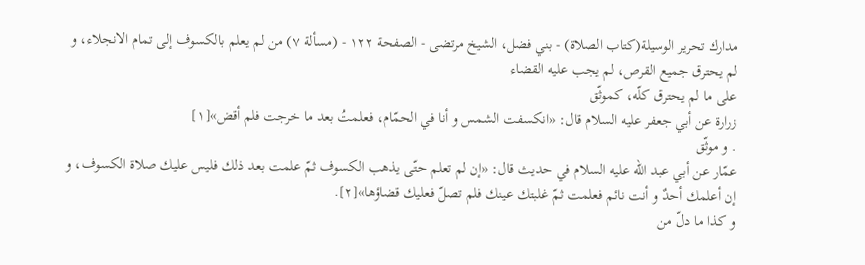مدارك تحرير الوسيلة(كتاب الصلاة) - بني فضل، الشيخ مرتضى - الصفحة ١٢٢ - (مسألة ٧) من لم يعلم بالكسوف إلى تمام الانجلاء، و لم يحترق جميع القرص، لم يجب عليه القضاء
على ما لم يحترق كلّه، كموثّق
زرارة عن أبي جعفر عليه السلام قال: «انكسفت الشمس و أنا في الحمّام، فعلمتُ بعد ما خرجت فلم أقض»[١]
. و موثّق
عمّار عن أبي عبد اللّه عليه السلام في حديث قال: «إن لم تعلم حتّى يذهب الكسوف ثمّ علمت بعد ذلك فليس عليك صلاة الكسوف، و إن أعلمك أحدٌ و أنت نائم فعلمت ثمّ غلبتك عينك فلم تصلّ فعليك قضاؤها»[٢].
و كذا ما دلّ من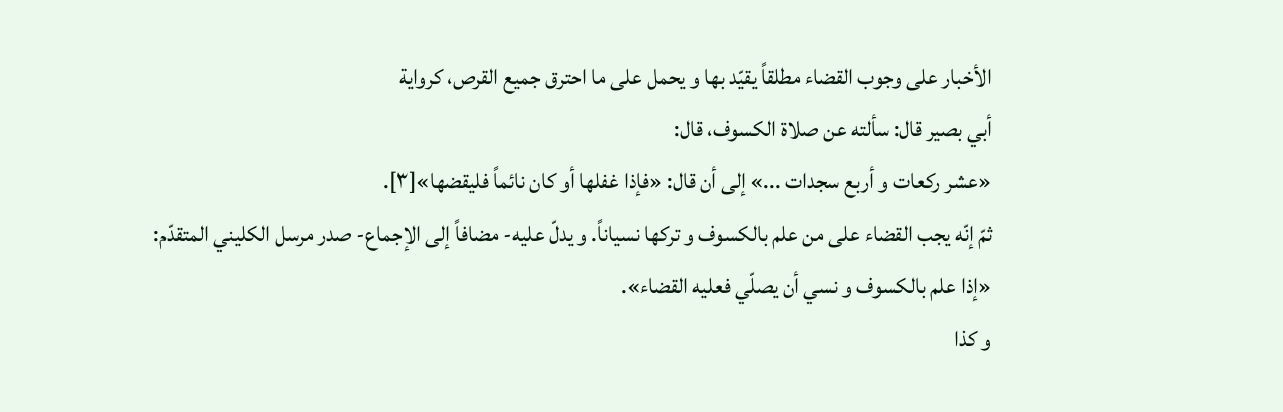الأخبار على وجوب القضاء مطلقاً يقيّد بها و يحمل على ما احترق جميع القرص، كرواية
أبي بصير قال: سألته عن صلاة الكسوف، قال:
«عشر ركعات و أربع سجدات ...» إلى أن قال: «فإذا غفلها أو كان نائماً فليقضها»[٣].
ثمّ إنّه يجب القضاء على من علم بالكسوف و تركها نسياناً. و يدلّ عليه- مضافاً إلى الإجماع- صدر مرسل الكليني المتقدّم:
«إذا علم بالكسوف و نسي أن يصلّي فعليه القضاء».
و كذا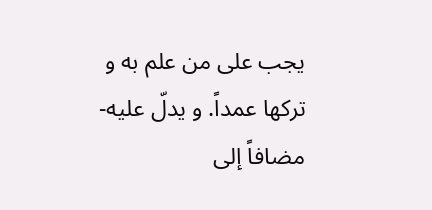يجب على من علم به و تركها عمداً. و يدلّ عليه- مضافاً إلى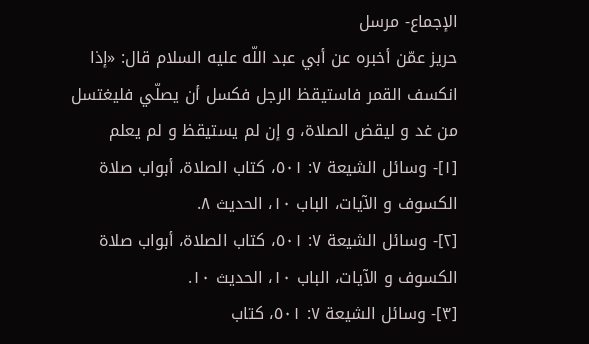الإجماع- مرسل
حريز عمّن أخبره عن أبي عبد اللّه عليه السلام قال: «إذا انكسف القمر فاستيقظ الرجل فكسل أن يصلّي فليغتسل من غد و ليقض الصلاة، و إن لم يستيقظ و لم يعلم
[١]- وسائل الشيعة ٧: ٥٠١، كتاب الصلاة، أبواب صلاة الكسوف و الآيات، الباب ١٠، الحديث ٨.
[٢]- وسائل الشيعة ٧: ٥٠١، كتاب الصلاة، أبواب صلاة الكسوف و الآيات، الباب ١٠، الحديث ١٠.
[٣]- وسائل الشيعة ٧: ٥٠١، كتاب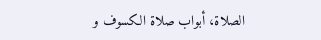الصلاة، أبواب صلاة الكسوف و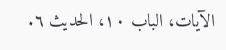الآيات، الباب ١٠، الحديث ٦.